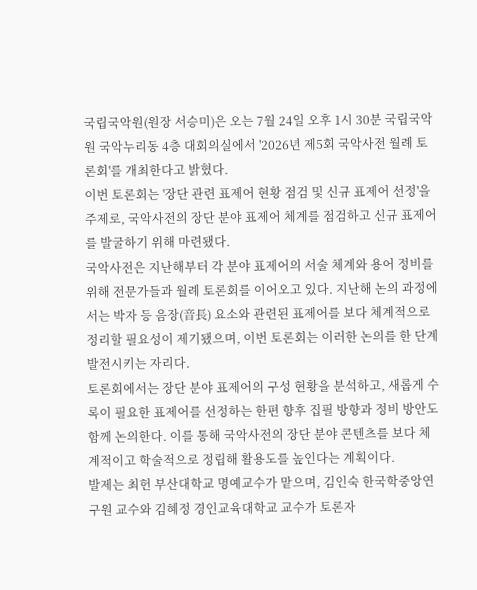국립국악원(원장 서승미)은 오는 7월 24일 오후 1시 30분 국립국악원 국악누리동 4층 대회의실에서 '2026년 제5회 국악사전 월례 토론회'를 개최한다고 밝혔다.
이번 토론회는 '장단 관련 표제어 현황 점검 및 신규 표제어 선정'을 주제로, 국악사전의 장단 분야 표제어 체계를 점검하고 신규 표제어를 발굴하기 위해 마련됐다.
국악사전은 지난해부터 각 분야 표제어의 서술 체계와 용어 정비를 위해 전문가들과 월례 토론회를 이어오고 있다. 지난해 논의 과정에서는 박자 등 음장(音長) 요소와 관련된 표제어를 보다 체계적으로 정리할 필요성이 제기됐으며, 이번 토론회는 이러한 논의를 한 단계 발전시키는 자리다.
토론회에서는 장단 분야 표제어의 구성 현황을 분석하고, 새롭게 수록이 필요한 표제어를 선정하는 한편 향후 집필 방향과 정비 방안도 함께 논의한다. 이를 통해 국악사전의 장단 분야 콘텐츠를 보다 체계적이고 학술적으로 정립해 활용도를 높인다는 계획이다.
발제는 최헌 부산대학교 명예교수가 맡으며, 김인숙 한국학중앙연구원 교수와 김혜정 경인교육대학교 교수가 토론자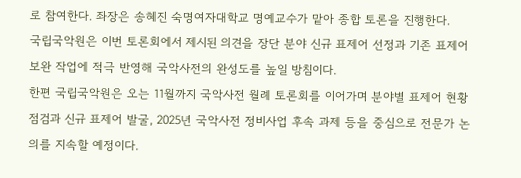로 참여한다. 좌장은 송혜진 숙명여자대학교 명예교수가 맡아 종합 토론을 진행한다.
국립국악원은 이번 토론회에서 제시된 의견을 장단 분야 신규 표제어 선정과 기존 표제어 보완 작업에 적극 반영해 국악사전의 완성도를 높일 방침이다.
한편 국립국악원은 오는 11월까지 국악사전 월례 토론회를 이어가며 분야별 표제어 현황 점검과 신규 표제어 발굴, 2025년 국악사전 정비사업 후속 과제 등을 중심으로 전문가 논의를 지속할 예정이다.